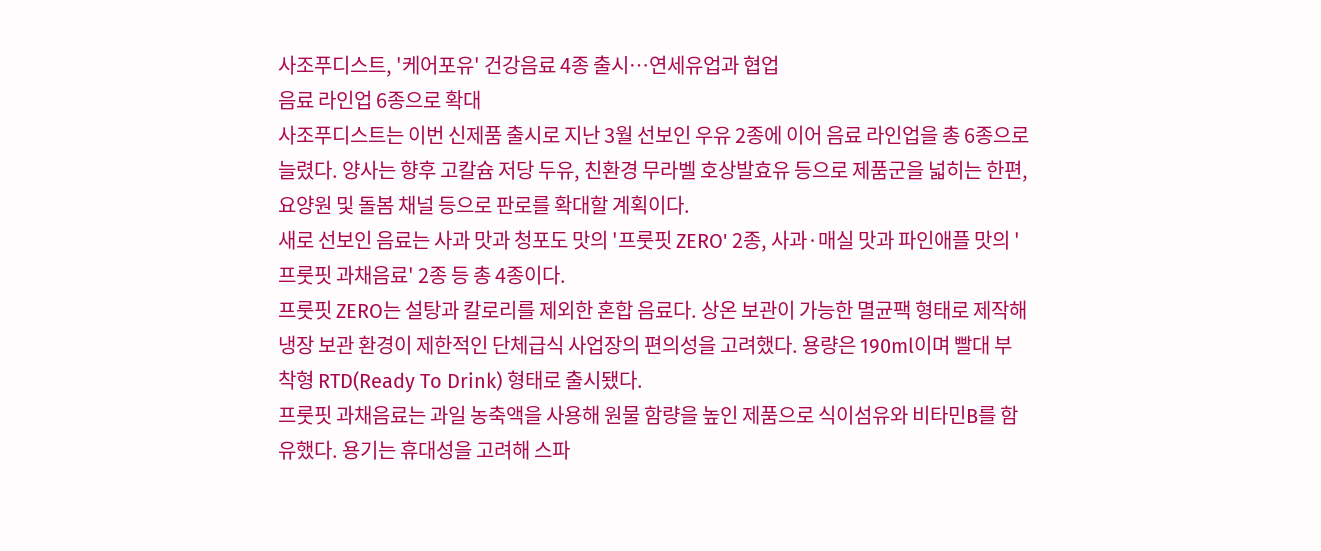사조푸디스트, '케어포유' 건강음료 4종 출시…연세유업과 협업
음료 라인업 6종으로 확대
사조푸디스트는 이번 신제품 출시로 지난 3월 선보인 우유 2종에 이어 음료 라인업을 총 6종으로 늘렸다. 양사는 향후 고칼슘 저당 두유, 친환경 무라벨 호상발효유 등으로 제품군을 넓히는 한편, 요양원 및 돌봄 채널 등으로 판로를 확대할 계획이다.
새로 선보인 음료는 사과 맛과 청포도 맛의 '프룻핏 ZERO' 2종, 사과·매실 맛과 파인애플 맛의 '프룻핏 과채음료' 2종 등 총 4종이다.
프룻핏 ZERO는 설탕과 칼로리를 제외한 혼합 음료다. 상온 보관이 가능한 멸균팩 형태로 제작해 냉장 보관 환경이 제한적인 단체급식 사업장의 편의성을 고려했다. 용량은 190ml이며 빨대 부착형 RTD(Ready To Drink) 형태로 출시됐다.
프룻핏 과채음료는 과일 농축액을 사용해 원물 함량을 높인 제품으로 식이섬유와 비타민B를 함유했다. 용기는 휴대성을 고려해 스파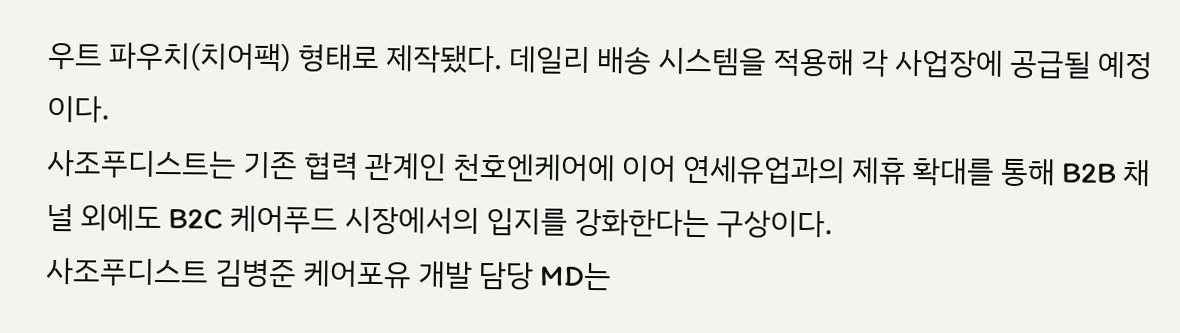우트 파우치(치어팩) 형태로 제작됐다. 데일리 배송 시스템을 적용해 각 사업장에 공급될 예정이다.
사조푸디스트는 기존 협력 관계인 천호엔케어에 이어 연세유업과의 제휴 확대를 통해 B2B 채널 외에도 B2C 케어푸드 시장에서의 입지를 강화한다는 구상이다.
사조푸디스트 김병준 케어포유 개발 담당 MD는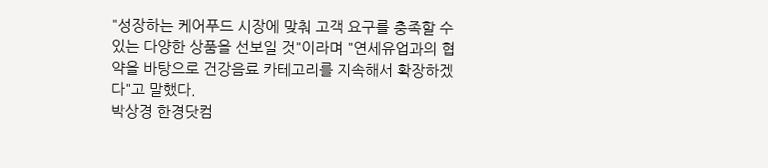"성장하는 케어푸드 시장에 맞춰 고객 요구를 충족할 수 있는 다양한 상품을 선보일 것"이라며 "연세유업과의 협약을 바탕으로 건강음료 카테고리를 지속해서 확장하겠다"고 말했다.
박상경 한경닷컴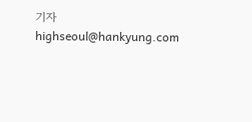기자 highseoul@hankyung.com